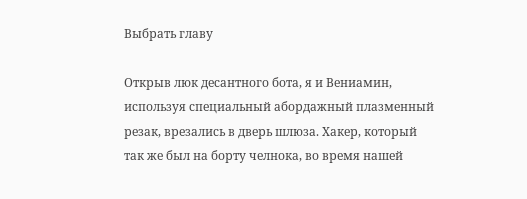Выбрать главу

Открыв люк десантного бота, я и Вениамин, используя специальный абордажный плазменный резак, врезались в дверь шлюза. Хакер, который так же был на борту челнока, во время нашей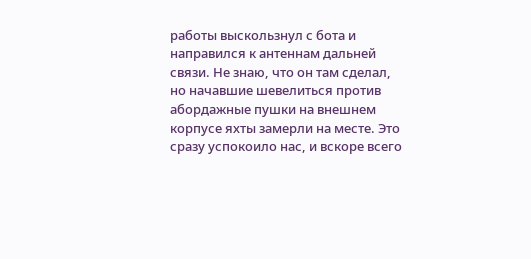работы выскользнул с бота и направился к антеннам дальней связи. Не знаю, что он там сделал, но начавшие шевелиться против абордажные пушки на внешнем корпусе яхты замерли на месте. Это сразу успокоило нас, и вскоре всего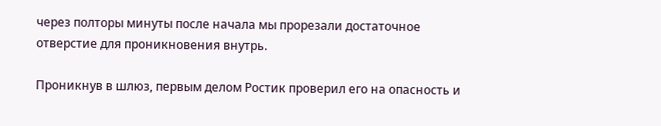через полторы минуты после начала мы прорезали достаточное отверстие для проникновения внутрь.

Проникнув в шлюз, первым делом Ростик проверил его на опасность и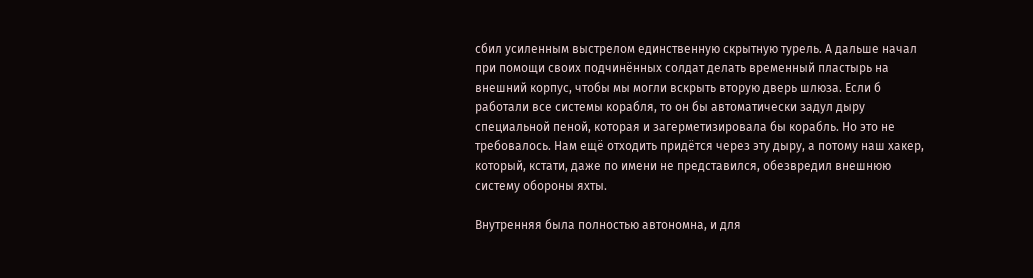сбил усиленным выстрелом единственную скрытную турель. А дальше начал при помощи своих подчинённых солдат делать временный пластырь на внешний корпус, чтобы мы могли вскрыть вторую дверь шлюза. Если б работали все системы корабля, то он бы автоматически задул дыру специальной пеной, которая и загерметизировала бы корабль. Но это не требовалось. Нам ещё отходить придётся через эту дыру, а потому наш хакер, который, кстати, даже по имени не представился, обезвредил внешнюю систему обороны яхты.

Внутренняя была полностью автономна, и для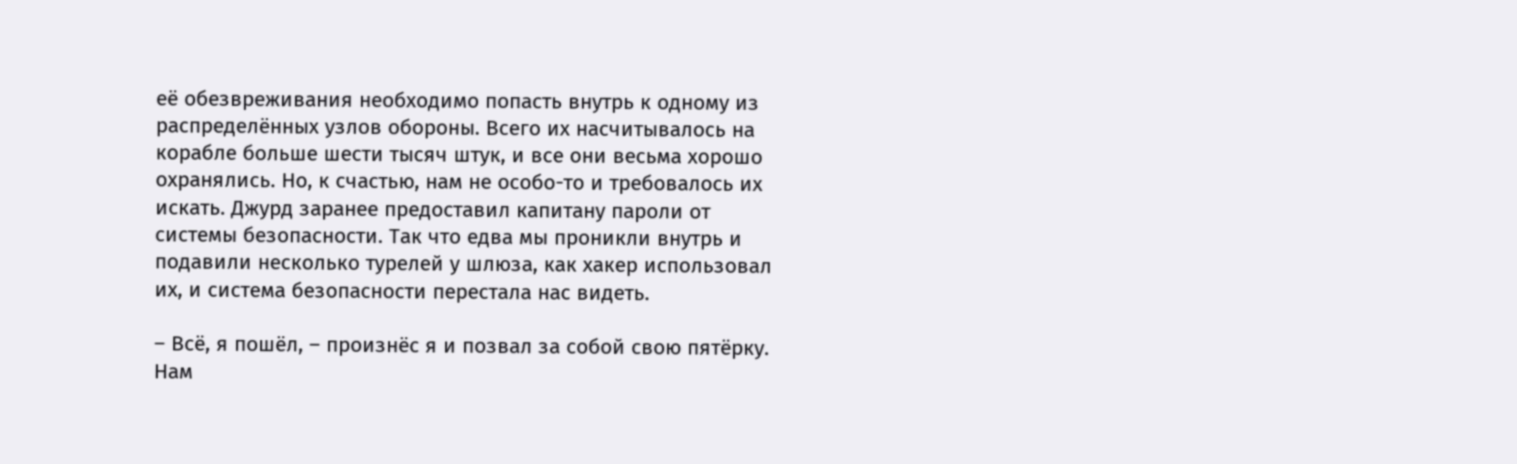её обезвреживания необходимо попасть внутрь к одному из распределённых узлов обороны. Всего их насчитывалось на корабле больше шести тысяч штук, и все они весьма хорошо охранялись. Но, к счастью, нам не особо-то и требовалось их искать. Джурд заранее предоставил капитану пароли от системы безопасности. Так что едва мы проникли внутрь и подавили несколько турелей у шлюза, как хакер использовал их, и система безопасности перестала нас видеть.

– Всё, я пошёл, – произнёс я и позвал за собой свою пятёрку. Нам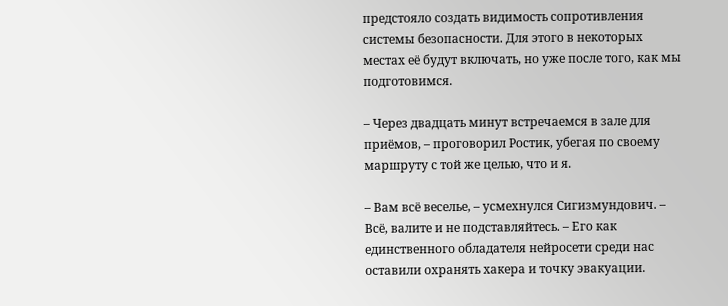предстояло создать видимость сопротивления системы безопасности. Для этого в некоторых местах её будут включать, но уже после того, как мы подготовимся.

– Через двадцать минут встречаемся в зале для приёмов, – проговорил Ростик, убегая по своему маршруту с той же целью, что и я.

– Вам всё веселье, – усмехнулся Сигизмундович. – Всё, валите и не подставляйтесь. – Его как единственного обладателя нейросети среди нас оставили охранять хакера и точку эвакуации.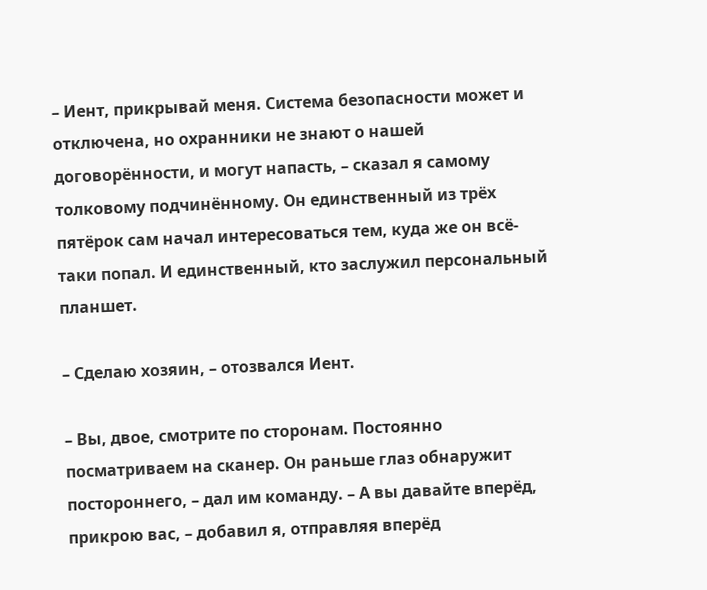– Иент, прикрывай меня. Система безопасности может и отключена, но охранники не знают о нашей договорённости, и могут напасть, – сказал я самому толковому подчинённому. Он единственный из трёх пятёрок сам начал интересоваться тем, куда же он всё-таки попал. И единственный, кто заслужил персональный планшет.

– Сделаю хозяин, – отозвался Иент.

– Вы, двое, смотрите по сторонам. Постоянно посматриваем на сканер. Он раньше глаз обнаружит постороннего, – дал им команду. – А вы давайте вперёд, прикрою вас, – добавил я, отправляя вперёд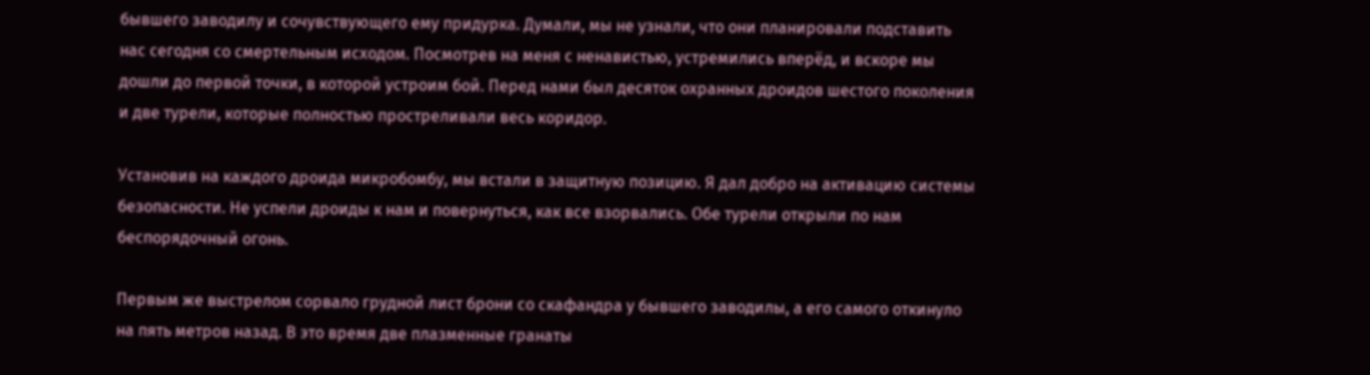бывшего заводилу и сочувствующего ему придурка. Думали, мы не узнали, что они планировали подставить нас сегодня со смертельным исходом. Посмотрев на меня с ненавистью, устремились вперёд, и вскоре мы дошли до первой точки, в которой устроим бой. Перед нами был десяток охранных дроидов шестого поколения и две турели, которые полностью простреливали весь коридор.

Установив на каждого дроида микробомбу, мы встали в защитную позицию. Я дал добро на активацию системы безопасности. Не успели дроиды к нам и повернуться, как все взорвались. Обе турели открыли по нам беспорядочный огонь.

Первым же выстрелом сорвало грудной лист брони со скафандра у бывшего заводилы, а его самого откинуло на пять метров назад. В это время две плазменные гранаты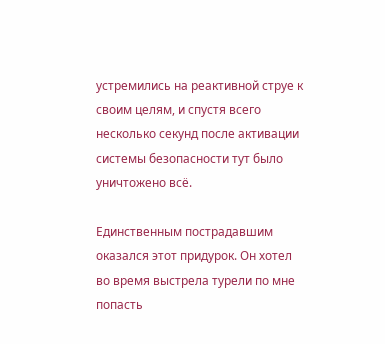устремились на реактивной струе к своим целям, и спустя всего несколько секунд после активации системы безопасности тут было уничтожено всё.

Единственным пострадавшим оказался этот придурок. Он хотел во время выстрела турели по мне попасть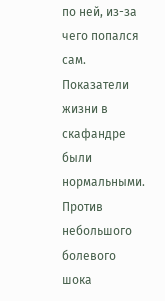по ней, из-за чего попался сам. Показатели жизни в скафандре были нормальными. Против небольшого болевого шока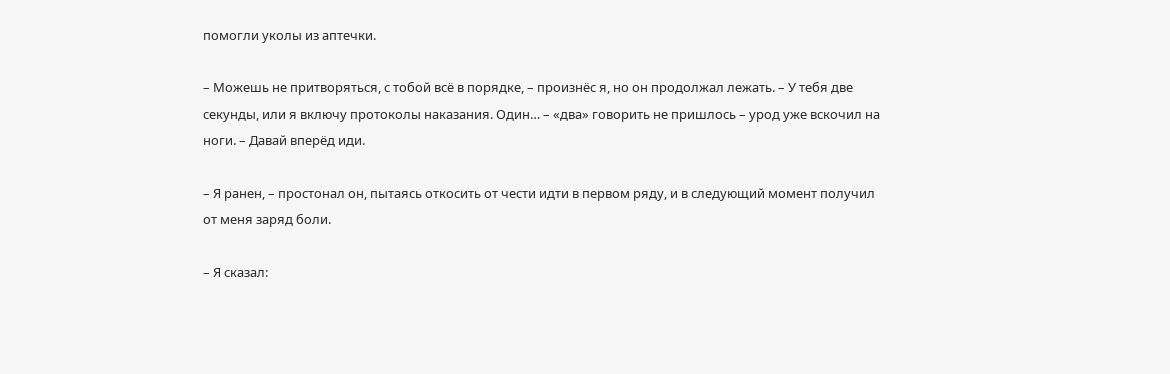помогли уколы из аптечки.

– Можешь не притворяться, с тобой всё в порядке, – произнёс я, но он продолжал лежать. – У тебя две секунды, или я включу протоколы наказания. Один… – «два» говорить не пришлось – урод уже вскочил на ноги. – Давай вперёд иди.

– Я ранен, – простонал он, пытаясь откосить от чести идти в первом ряду, и в следующий момент получил от меня заряд боли.

– Я сказал: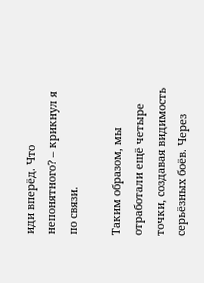иди вперёд. Что непонятного? – крикнул я по связи.

Таким образом, мы отработали ещё четыре точки, создавая видимость серьёзных боёв. Через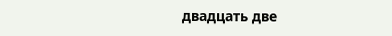двадцать две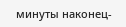минуты наконец-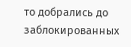то добрались до заблокированных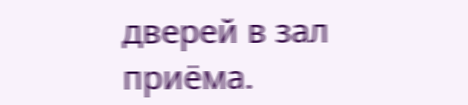дверей в зал приёма.